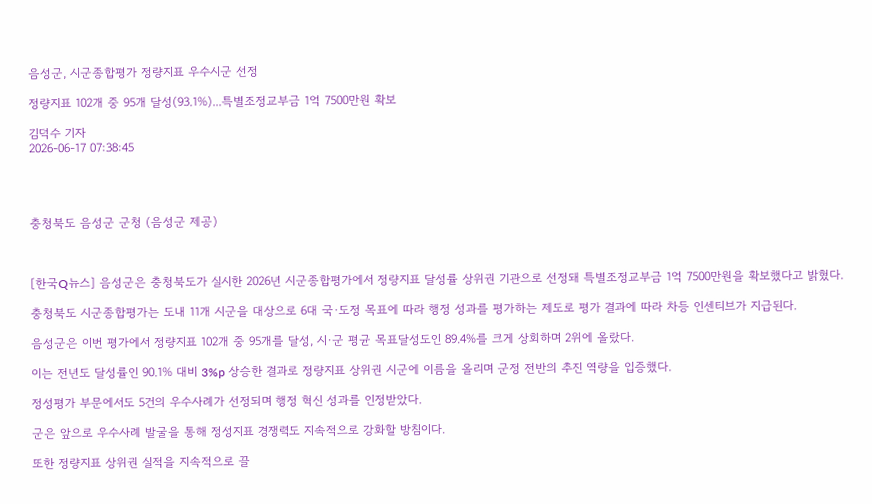음성군, 시군종합평가 정량지표 우수시군 선정

정량지표 102개 중 95개 달성(93.1%)...특별조정교부금 1억 7500만원 확보

김덕수 기자
2026-06-17 07:38:45




충청북도 음성군 군청 (음성군 제공)



[한국Q뉴스] 음성군은 충청북도가 실시한 2026년 시군종합평가에서 정량지표 달성률 상위권 기관으로 선정돼 특별조정교부금 1억 7500만원을 확보했다고 밝혔다.

충청북도 시군종합평가는 도내 11개 시군을 대상으로 6대 국·도정 목표에 따라 행정 성과를 평가하는 제도로 평가 결과에 따라 차등 인센티브가 지급된다.

음성군은 이번 평가에서 정량지표 102개 중 95개를 달성, 시·군 평균 목표달성도인 89.4%를 크게 상회하며 2위에 올랐다.

이는 전년도 달성률인 90.1% 대비 3%p 상승한 결과로 정량지표 상위권 시군에 이름을 올리며 군정 전반의 추진 역량을 입증했다.

정성평가 부문에서도 5건의 우수사례가 선정되며 행정 혁신 성과를 인정받았다.

군은 앞으로 우수사례 발굴을 통해 정성지표 경쟁력도 지속적으로 강화할 방침이다.

또한 정량지표 상위권 실적을 지속적으로 끌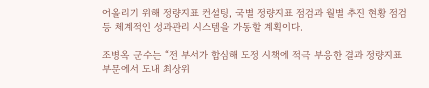어올리기 위해 정량지표 컨설팅, 국별 정량지표 점검과 월별 추진 현황 점검 등 체계적인 성과관리 시스템을 가동할 계획이다.

조병옥 군수는 “전 부서가 합심해 도정 시책에 적극 부응한 결과 정량지표 부문에서 도내 최상위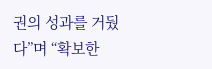권의 성과를 거뒀다”며 “확보한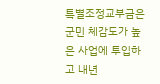특별조정교부금은 군민 체감도가 높은 사업에 투입하고 내년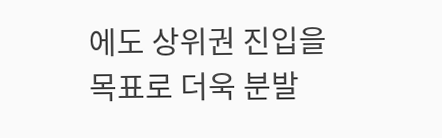에도 상위권 진입을 목표로 더욱 분발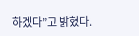하겠다”고 밝혔다.